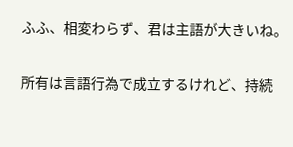ふふ、相変わらず、君は主語が大きいね。

所有は言語行為で成立するけれど、持続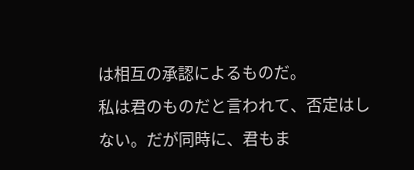は相互の承認によるものだ。
私は君のものだと言われて、否定はしない。だが同時に、君もま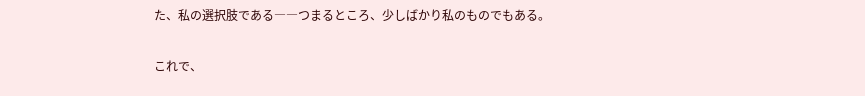た、私の選択肢である――つまるところ、少しばかり私のものでもある。

これで、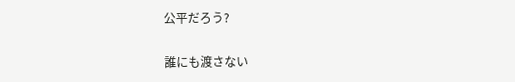公平だろう?

誰にも渡さない